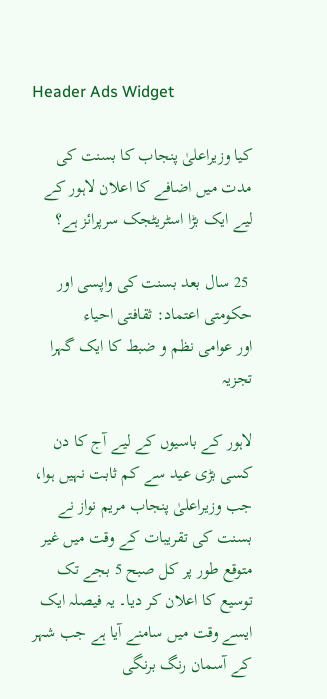Header Ads Widget

کیا وزیراعلیٰ پنجاب کا بسنت کی مدت میں اضافے کا اعلان لاہور کے لیے ایک بڑا اسٹریٹجک سرپرائز ہے؟

 25 سال بعد بسنت کی واپسی اور حکومتی اعتماد: ثقافتی احیاء
اور عوامی نظم و ضبط کا ایک گہرا تجزیہ

لاہور کے باسیوں کے لیے آج کا دن کسی بڑی عید سے کم ثابت نہیں ہوا، جب وزیراعلیٰ پنجاب مریم نواز نے بسنت کی تقریبات کے وقت میں غیر متوقع طور پر کل صبح 5 بجے تک توسیع کا اعلان کر دیا۔ یہ فیصلہ ایک ایسے وقت میں سامنے آیا ہے جب شہر کے آسمان رنگ برنگی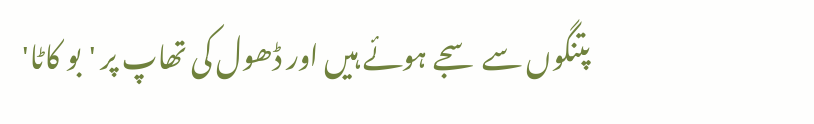پتنگوں سے سجے ہوئے ہیں اور ڈھول کی تھاپ پر 'بو کاٹا'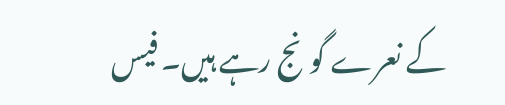کے نعرے گونج رہے ہیں۔ فیس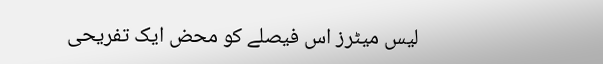لیس میٹرز اس فیصلے کو محض ایک تفریحی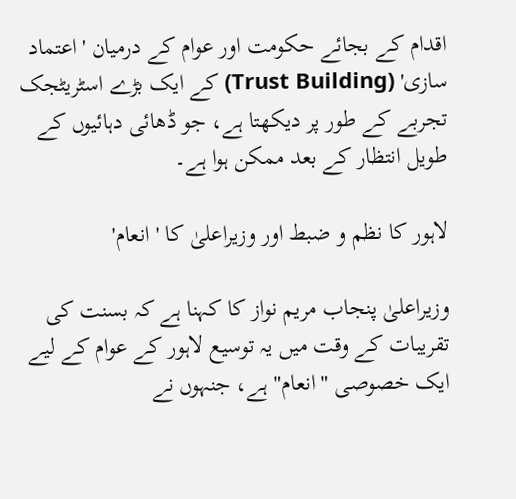اقدام کے بجائے حکومت اور عوام کے درمیان 'اعتماد سازی' (Trust Building) کے ایک بڑے اسٹریٹجک تجربے کے طور پر دیکھتا ہے، جو ڈھائی دہائیوں کے طویل انتظار کے بعد ممکن ہوا ہے۔

لاہور کا نظم و ضبط اور وزیراعلیٰ کا 'انعام'

وزیراعلیٰ پنجاب مریم نواز کا کہنا ہے کہ بسنت کی تقریبات کے وقت میں یہ توسیع لاہور کے عوام کے لیے ایک خصوصی "انعام" ہے، جنہوں نے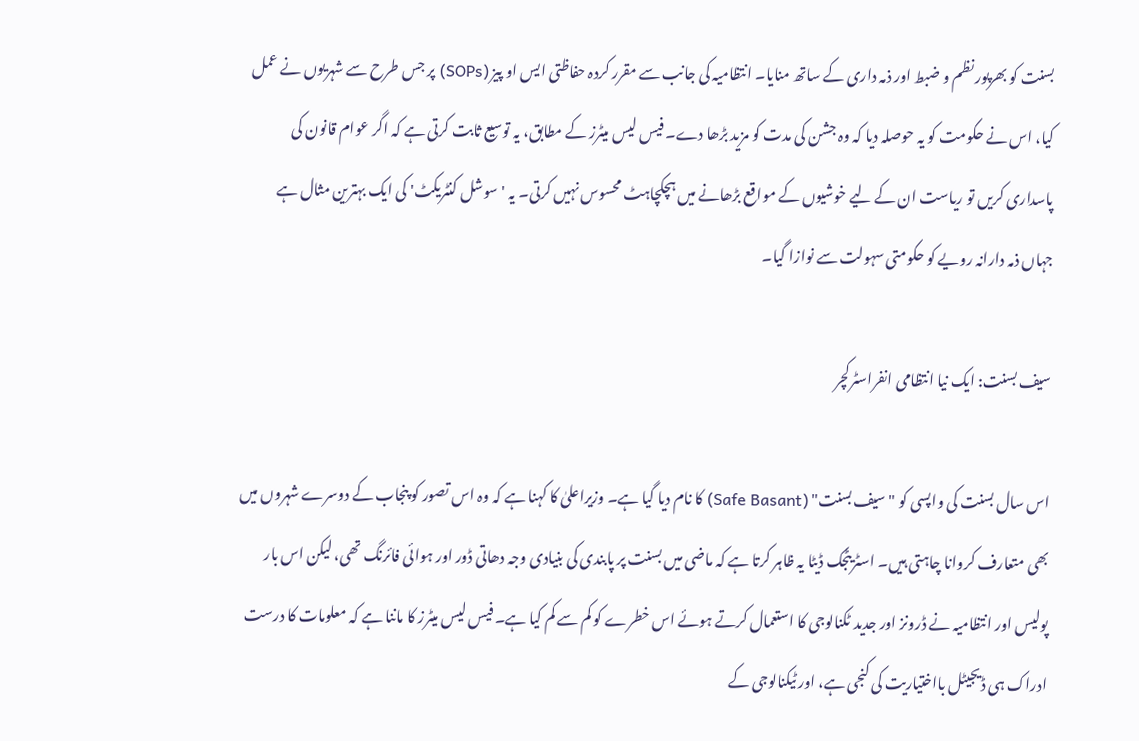بسنت کو بھرپور نظم و ضبط اور ذمہ داری کے ساتھ منایا۔ انتظامیہ کی جانب سے مقرر کردہ حفاظتی ایس او پیز (SOPs) پر جس طرح سے شہریوں نے عمل کیا، اس نے حکومت کو یہ حوصلہ دیا کہ وہ جشن کی مدت کو مزید بڑھا دے۔ فیس لیس میٹرز کے مطابق، یہ توسیع ثابت کرتی ہے کہ اگر عوام قانون کی پاسداری کریں تو ریاست ان کے لیے خوشیوں کے مواقع بڑھانے میں ہچکچاہٹ محسوس نہیں کرتی۔ یہ 'سوشل کنٹریکٹ' کی ایک بہترین مثال ہے جہاں ذمہ دارانہ رویے کو حکومتی سہولت سے نوازا گیا۔

سیف بسنت: ایک نیا انتظامی انفراسٹرکچر

اس سال بسنت کی واپسی کو "سیف بسنت" (Safe Basant) کا نام دیا گیا ہے۔ وزیراعلیٰ کا کہنا ہے کہ وہ اس تصور کو پنجاب کے دوسرے شہروں میں بھی متعارف کروانا چاہتی ہیں۔ اسٹریٹجک ڈیٹا یہ ظاہر کرتا ہے کہ ماضی میں بسنت پر پابندی کی بنیادی وجہ دھاتی ڈور اور ہوائی فائرنگ تھی، لیکن اس بار پولیس اور انتظامیہ نے ڈرونز اور جدید ٹکنالوجی کا استعمال کرتے ہوئے اس خطرے کو کم سے کم کیا ہے۔ فیس لیس میٹرز کا ماننا ہے کہ معلومات کا درست ادراک ہی ڈیجیٹل بااختیاریت کی کنجی ہے، اور ٹیکنالوجی کے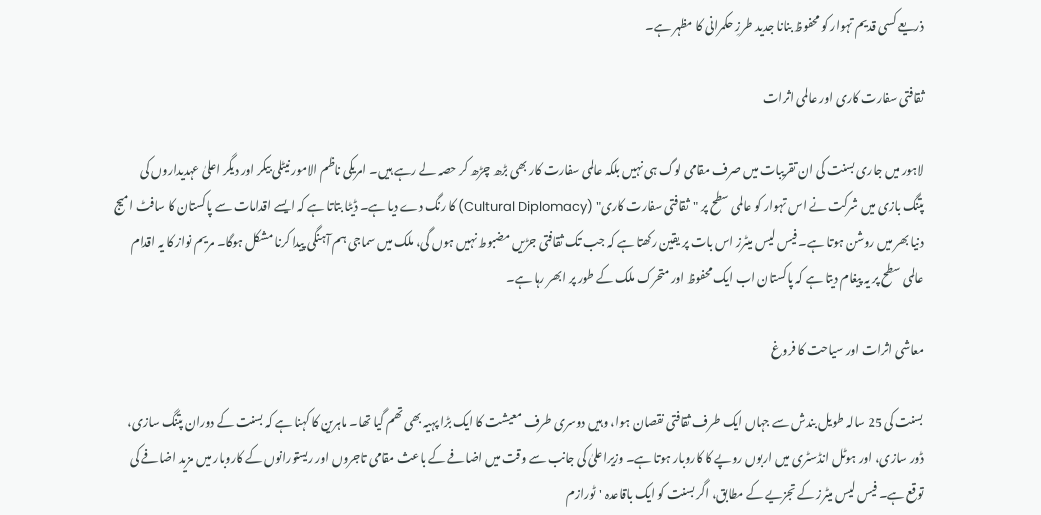ذریعے کسی قدیم تہوار کو محفوظ بنانا جدید طرزِ حکمرانی کا مظہر ہے۔

ثقافتی سفارت کاری اور عالمی اثرات

لاہور میں جاری بسنت کی ان تقریبات میں صرف مقامی لوگ ہی نہیں بلکہ عالمی سفارت کار بھی بڑھ چڑھ کر حصہ لے رہے ہیں۔ امریکی ناظم الامور نیٹلی بیکر اور دیگر اعلیٰ عہدیداروں کی پتنگ بازی میں شرکت نے اس تہوار کو عالمی سطح پر "ثقافتی سفارت کاری" (Cultural Diplomacy) کا رنگ دے دیا ہے۔ ڈیٹا بتاتا ہے کہ ایسے اقدامات سے پاکستان کا سافٹ امیج دنیا بھر میں روشن ہوتا ہے۔ فیس لیس میٹرز اس بات پر یقین رکھتا ہے کہ جب تک ثقافتی جڑیں مضبوط نہیں ہوں گی، ملک میں سماجی ہم آہنگی پیدا کرنا مشکل ہوگا۔ مریم نواز کا یہ اقدام عالمی سطح پر یہ پیغام دیتا ہے کہ پاکستان اب ایک محفوظ اور متحرک ملک کے طور پر ابھر رہا ہے۔

معاشی اثرات اور سیاحت کا فروغ

بسنت کی 25 سالہ طویل بندش سے جہاں ایک طرف ثقافتی نقصان ہوا، وہیں دوسری طرف معیشت کا ایک بڑا پہیہ بھی تھم گیا تھا۔ ماہرین کا کہنا ہے کہ بسنت کے دوران پتنگ سازی، ڈور سازی، اور ہوٹل انڈسٹری میں اربوں روپے کا کاروبار ہوتا ہے۔ وزیراعلیٰ کی جانب سے وقت میں اضافے کے باعث مقامی تاجروں اور ریستورانوں کے کاروبار میں مزید اضافے کی توقع ہے۔ فیس لیس میٹرز کے تجزیے کے مطابق، اگر بسنت کو ایک باقاعدہ 'ٹورازم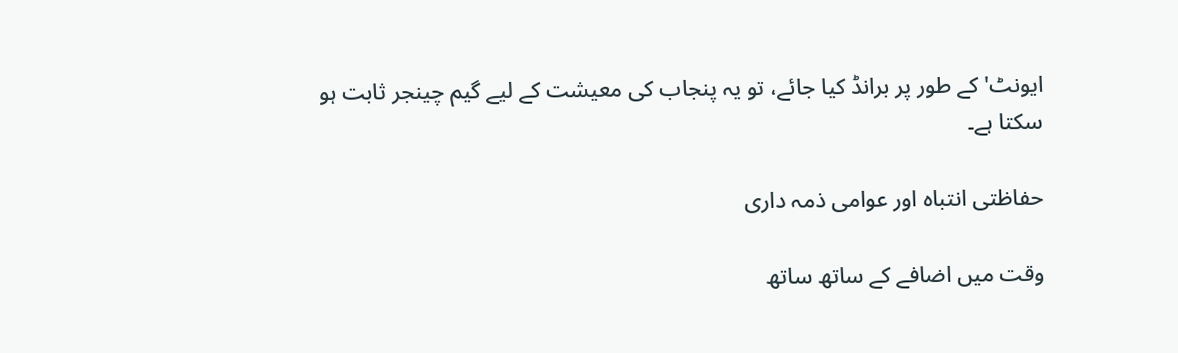ایونٹ' کے طور پر برانڈ کیا جائے، تو یہ پنجاب کی معیشت کے لیے گیم چینجر ثابت ہو سکتا ہے۔

حفاظتی انتباہ اور عوامی ذمہ داری

وقت میں اضافے کے ساتھ ساتھ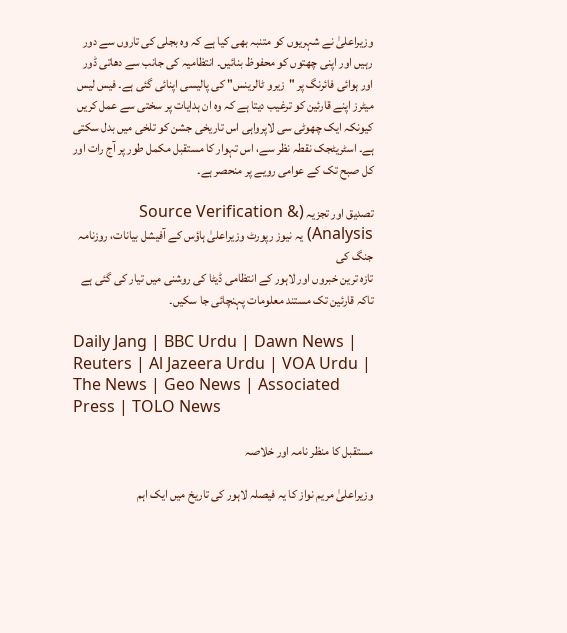وزیراعلیٰ نے شہریوں کو متنبہ بھی کیا ہے کہ وہ بجلی کی تاروں سے دور رہیں اور اپنی چھتوں کو محفوظ بنائیں۔ انتظامیہ کی جانب سے دھاتی ڈور اور ہوائی فائرنگ پر "زیرو ٹالرینس" کی پالیسی اپنائی گئی ہے۔ فیس لیس میٹرز اپنے قارئین کو ترغیب دیتا ہے کہ وہ ان ہدایات پر سختی سے عمل کریں کیونکہ ایک چھوٹی سی لاپرواہی اس تاریخی جشن کو تلخی میں بدل سکتی ہے۔ اسٹریٹجک نقطہ نظر سے، اس تہوار کا مستقبل مکمل طور پر آج رات اور کل صبح تک کے عوامی رویے پر منحصر ہے۔

تصدیق اور تجزیہ (Source Verification & Analysis) یہ نیوز رپورٹ وزیراعلیٰ ہاؤس کے آفیشل بیانات، روزنامہ جنگ کی
تازہ ترین خبروں اور لاہور کے انتظامی ڈیٹا کی روشنی میں تیار کی گئی ہے تاکہ قارئین تک مستند معلومات پہنچائی جا سکیں۔

Daily Jang | BBC Urdu | Dawn News | Reuters | Al Jazeera Urdu | VOA Urdu | The News | Geo News | Associated Press | TOLO News

مستقبل کا منظر نامہ اور خلاصہ

وزیراعلیٰ مریم نواز کا یہ فیصلہ لاہور کی تاریخ میں ایک اہم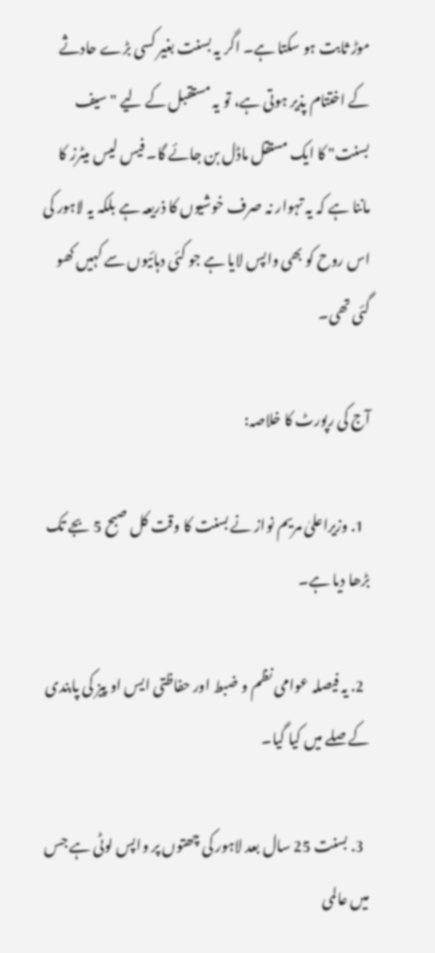موڑ ثابت ہو سکتا ہے۔ اگر یہ بسنت بغیر کسی بڑے حادثے کے اختتام پذیر ہوتی ہے، تو یہ مستقبل کے لیے "سیف بسنت" کا ایک مستقل ماڈل بن جائے گا۔ فیس لیس میٹرز کا ماننا ہے کہ یہ تہوار نہ صرف خوشیوں کا ذریعہ ہے بلکہ یہ لاہور کی اس روح کو بھی واپس لایا ہے جو کئی دہائیوں سے کہیں کھو گئی تھی۔

آج کی رپورٹ کا خلاصہ:

  1. وزیراعلیٰ مریم نواز نے بسنت کا وقت کل صبح 5 بجے تک بڑھا دیا ہے۔

  2. یہ فیصلہ عوامی نظم و ضبط اور حفاظتی ایس او پیز کی پابندی کے صلے میں کیا گیا۔

  3. بسنت 25 سال بعد لاہور کی چھتوں پر واپس لوٹی ہے جس میں عالمی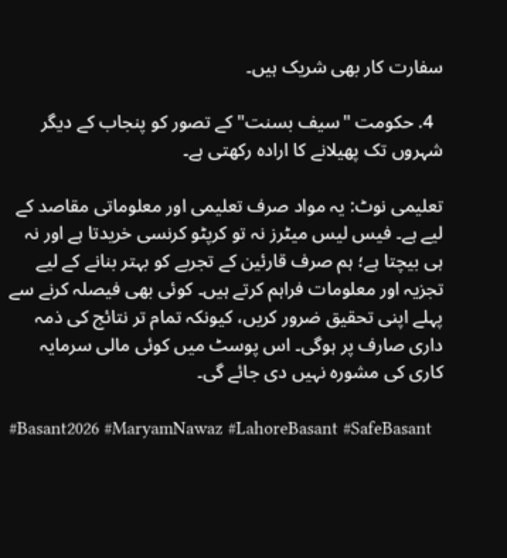سفارت کار بھی شریک ہیں۔

  4. حکومت "سیف بسنت" کے تصور کو پنجاب کے دیگر شہروں تک پھیلانے کا ارادہ رکھتی ہے۔

تعلیمی نوٹ: یہ مواد صرف تعلیمی اور معلوماتی مقاصد کے لیے ہے۔ فیس لیس میٹرز نہ تو کرپٹو کرنسی خریدتا ہے اور نہ ہی بیچتا ہے؛ ہم صرف قارئین کے تجربے کو بہتر بنانے کے لیے تجزیہ اور معلومات فراہم کرتے ہیں۔ کوئی بھی فیصلہ کرنے سے پہلے اپنی تحقیق ضرور کریں، کیونکہ تمام تر نتائج کی ذمہ داری صارف پر ہوگی۔ اس پوسٹ میں کوئی مالی سرمایہ کاری کی مشورہ نہیں دی جائے گی۔

#Basant2026 #MaryamNawaz #LahoreBasant #SafeBasant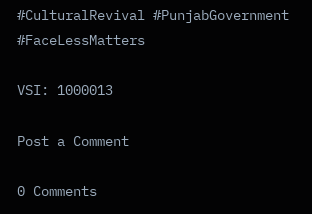#CulturalRevival #PunjabGovernment #FaceLessMatters

VSI: 1000013

Post a Comment

0 Comments